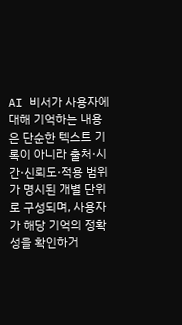AI 비서가 사용자에 대해 기억하는 내용은 단순한 텍스트 기록이 아니라 출처·시간·신뢰도·적용 범위가 명시된 개별 단위로 구성되며, 사용자가 해당 기억의 정확성을 확인하거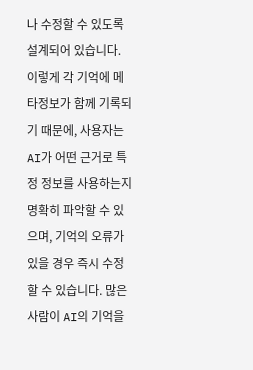나 수정할 수 있도록 설계되어 있습니다. 이렇게 각 기억에 메타정보가 함께 기록되기 때문에, 사용자는 AI가 어떤 근거로 특정 정보를 사용하는지 명확히 파악할 수 있으며, 기억의 오류가 있을 경우 즉시 수정할 수 있습니다. 많은 사람이 AI의 기억을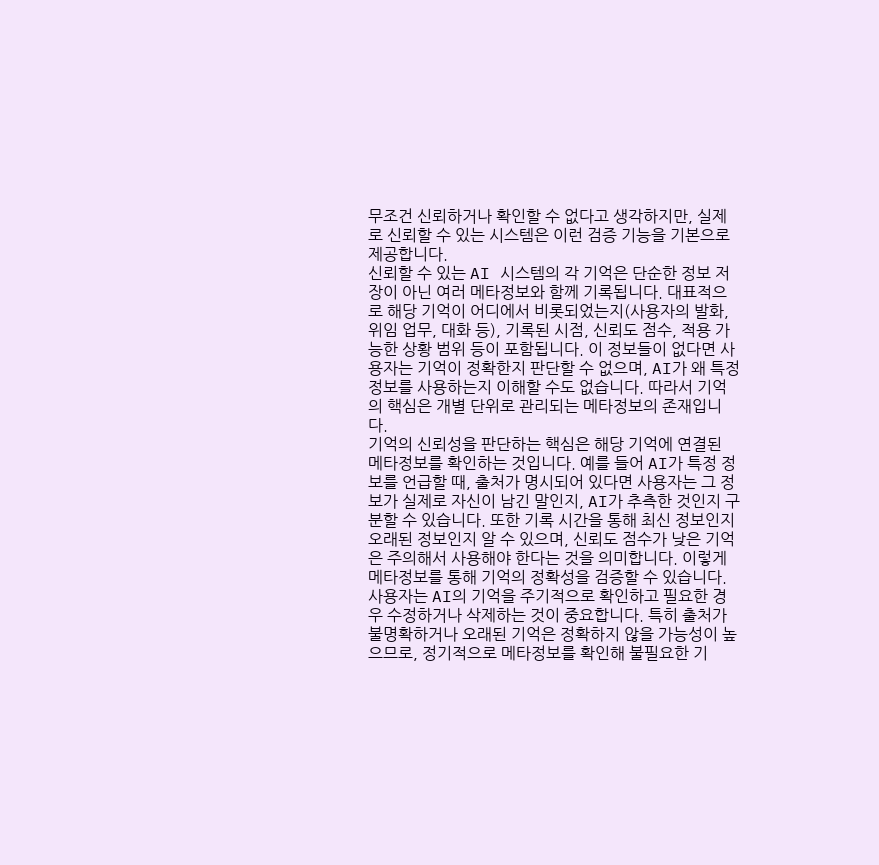무조건 신뢰하거나 확인할 수 없다고 생각하지만, 실제로 신뢰할 수 있는 시스템은 이런 검증 기능을 기본으로 제공합니다.
신뢰할 수 있는 AI 시스템의 각 기억은 단순한 정보 저장이 아닌 여러 메타정보와 함께 기록됩니다. 대표적으로 해당 기억이 어디에서 비롯되었는지(사용자의 발화, 위임 업무, 대화 등), 기록된 시점, 신뢰도 점수, 적용 가능한 상황 범위 등이 포함됩니다. 이 정보들이 없다면 사용자는 기억이 정확한지 판단할 수 없으며, AI가 왜 특정 정보를 사용하는지 이해할 수도 없습니다. 따라서 기억의 핵심은 개별 단위로 관리되는 메타정보의 존재입니다.
기억의 신뢰성을 판단하는 핵심은 해당 기억에 연결된 메타정보를 확인하는 것입니다. 예를 들어 AI가 특정 정보를 언급할 때, 출처가 명시되어 있다면 사용자는 그 정보가 실제로 자신이 남긴 말인지, AI가 추측한 것인지 구분할 수 있습니다. 또한 기록 시간을 통해 최신 정보인지 오래된 정보인지 알 수 있으며, 신뢰도 점수가 낮은 기억은 주의해서 사용해야 한다는 것을 의미합니다. 이렇게 메타정보를 통해 기억의 정확성을 검증할 수 있습니다.
사용자는 AI의 기억을 주기적으로 확인하고 필요한 경우 수정하거나 삭제하는 것이 중요합니다. 특히 출처가 불명확하거나 오래된 기억은 정확하지 않을 가능성이 높으므로, 정기적으로 메타정보를 확인해 불필요한 기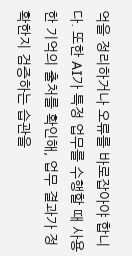억을 정리하거나 오류를 바로잡아야 합니다. 또한 AI가 특정 업무를 수행할 때 사용한 기억의 출처를 확인해, 업무 결과가 정확한지 검증하는 습관을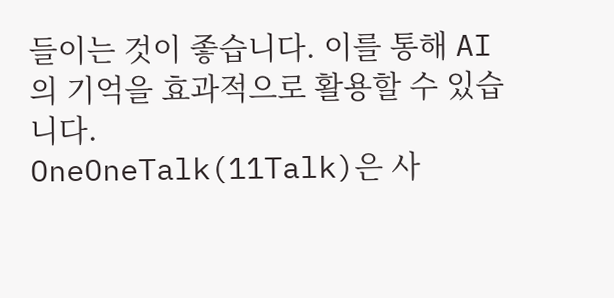들이는 것이 좋습니다. 이를 통해 AI의 기억을 효과적으로 활용할 수 있습니다.
OneOneTalk(11Talk)은 사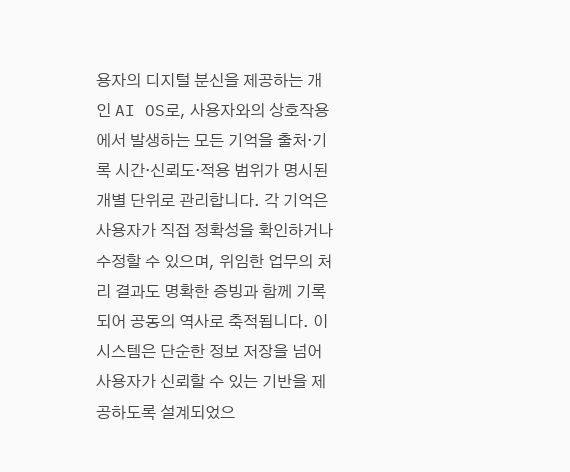용자의 디지털 분신을 제공하는 개인 AI OS로, 사용자와의 상호작용에서 발생하는 모든 기억을 출처·기록 시간·신뢰도·적용 범위가 명시된 개별 단위로 관리합니다. 각 기억은 사용자가 직접 정확성을 확인하거나 수정할 수 있으며, 위임한 업무의 처리 결과도 명확한 증빙과 함께 기록되어 공동의 역사로 축적됩니다. 이 시스템은 단순한 정보 저장을 넘어 사용자가 신뢰할 수 있는 기반을 제공하도록 설계되었으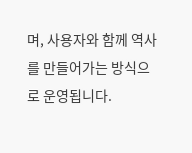며, 사용자와 함께 역사를 만들어가는 방식으로 운영됩니다.